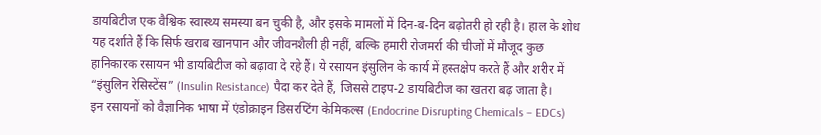डायबिटीज एक वैश्विक स्वास्थ्य समस्या बन चुकी है, और इसके मामलों में दिन-ब-दिन बढ़ोतरी हो रही है। हाल के शोध यह दर्शाते हैं कि सिर्फ खराब खानपान और जीवनशैली ही नहीं, बल्कि हमारी रोजमर्रा की चीजों में मौजूद कुछ हानिकारक रसायन भी डायबिटीज को बढ़ावा दे रहे हैं। ये रसायन इंसुलिन के कार्य में हस्तक्षेप करते हैं और शरीर में “इंसुलिन रेसिस्टेंस” (Insulin Resistance) पैदा कर देते हैं, जिससे टाइप-2 डायबिटीज का खतरा बढ़ जाता है।
इन रसायनों को वैज्ञानिक भाषा में एंडोक्राइन डिसरप्टिंग केमिकल्स (Endocrine Disrupting Chemicals – EDCs)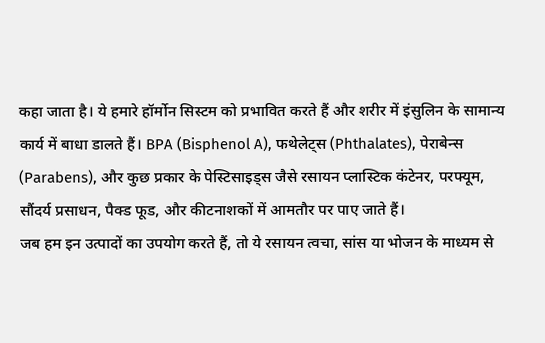कहा जाता है। ये हमारे हॉर्मोन सिस्टम को प्रभावित करते हैं और शरीर में इंसुलिन के सामान्य कार्य में बाधा डालते हैं। BPA (Bisphenol A), फथेलेट्स (Phthalates), पेराबेन्स (Parabens), और कुछ प्रकार के पेस्टिसाइड्स जैसे रसायन प्लास्टिक कंटेनर, परफ्यूम, सौंदर्य प्रसाधन, पैक्ड फूड, और कीटनाशकों में आमतौर पर पाए जाते हैं।
जब हम इन उत्पादों का उपयोग करते हैं, तो ये रसायन त्वचा, सांस या भोजन के माध्यम से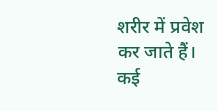शरीर में प्रवेश कर जाते हैं। कई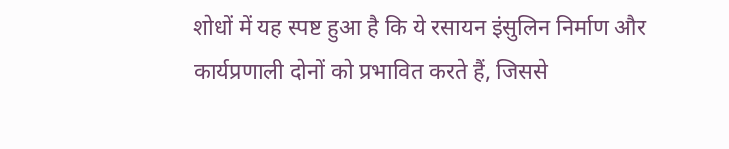शोधों में यह स्पष्ट हुआ है कि ये रसायन इंसुलिन निर्माण और कार्यप्रणाली दोनों को प्रभावित करते हैं, जिससे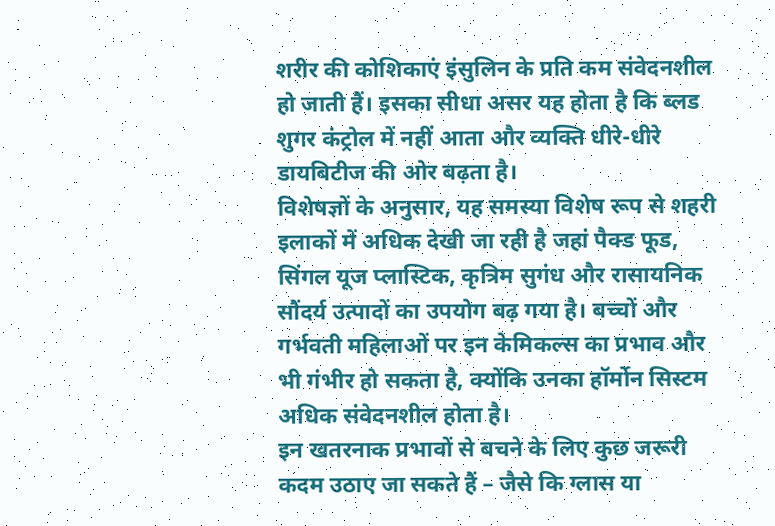शरीर की कोशिकाएं इंसुलिन के प्रति कम संवेदनशील हो जाती हैं। इसका सीधा असर यह होता है कि ब्लड शुगर कंट्रोल में नहीं आता और व्यक्ति धीरे-धीरे डायबिटीज की ओर बढ़ता है।
विशेषज्ञों के अनुसार, यह समस्या विशेष रूप से शहरी इलाकों में अधिक देखी जा रही है जहां पैक्ड फूड, सिंगल यूज प्लास्टिक, कृत्रिम सुगंध और रासायनिक सौंदर्य उत्पादों का उपयोग बढ़ गया है। बच्चों और गर्भवती महिलाओं पर इन केमिकल्स का प्रभाव और भी गंभीर हो सकता है, क्योंकि उनका हॉर्मोन सिस्टम अधिक संवेदनशील होता है।
इन खतरनाक प्रभावों से बचने के लिए कुछ जरूरी कदम उठाए जा सकते हैं – जैसे कि ग्लास या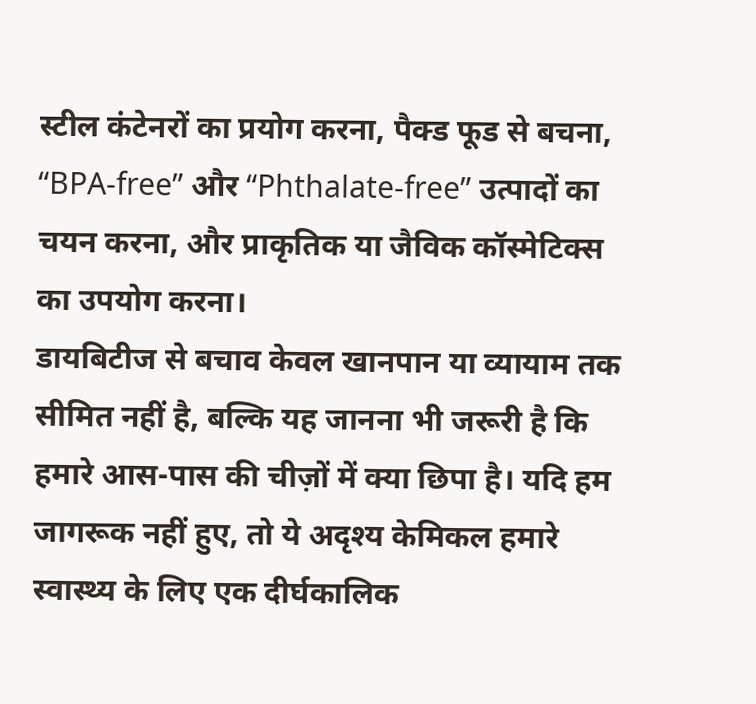स्टील कंटेनरों का प्रयोग करना, पैक्ड फूड से बचना, “BPA-free” और “Phthalate-free” उत्पादों का चयन करना, और प्राकृतिक या जैविक कॉस्मेटिक्स का उपयोग करना।
डायबिटीज से बचाव केवल खानपान या व्यायाम तक सीमित नहीं है, बल्कि यह जानना भी जरूरी है कि हमारे आस-पास की चीज़ों में क्या छिपा है। यदि हम जागरूक नहीं हुए, तो ये अदृश्य केमिकल हमारे स्वास्थ्य के लिए एक दीर्घकालिक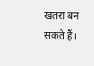खतरा बन सकते हैं।